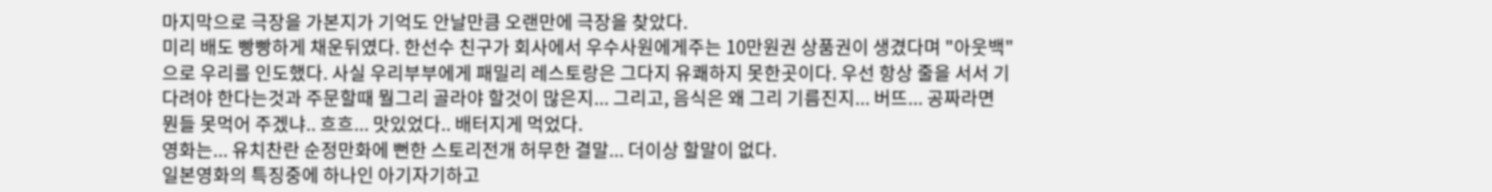마지막으로 극장을 가본지가 기억도 안날만큼 오랜만에 극장을 찾았다.
미리 배도 빵빵하게 채운뒤였다. 한선수 친구가 회사에서 우수사원에게주는 10만원권 상품권이 생겼다며 "아웃백"으로 우리를 인도했다. 사실 우리부부에게 패밀리 레스토랑은 그다지 유쾌하지 못한곳이다. 우선 항상 줄을 서서 기다려야 한다는것과 주문할때 뭘그리 골라야 할것이 많은지... 그리고, 음식은 왜 그리 기름진지... 버뜨... 공짜라면 뭔들 못먹어 주겠냐.. 흐흐... 맛있었다.. 배터지게 먹었다.
영화는... 유치찬란 순정만화에 뻔한 스토리전개 허무한 결말... 더이상 할말이 없다.
일본영화의 특징중에 하나인 아기자기하고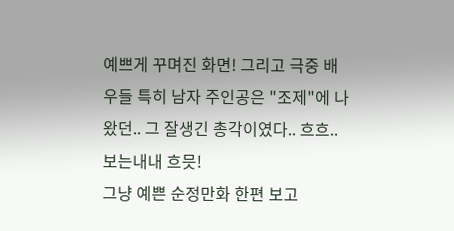예쁘게 꾸며진 화면! 그리고 극중 배우들 특히 남자 주인공은 "조제"에 나왔던.. 그 잘생긴 총각이였다.. 흐흐.. 보는내내 흐믓!
그냥 예쁜 순정만화 한편 보고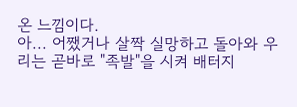온 느낌이다.
아... 어쨌거나 살짝 실망하고 돌아와 우리는 곧바로 "족발"을 시켜 배터지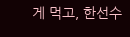게 먹고, 한선수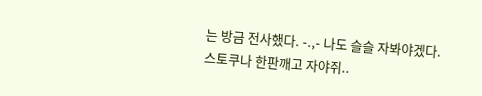는 방금 전사했다. -.,- 나도 슬슬 자봐야겠다. 스토쿠나 한판깨고 자야쥐..